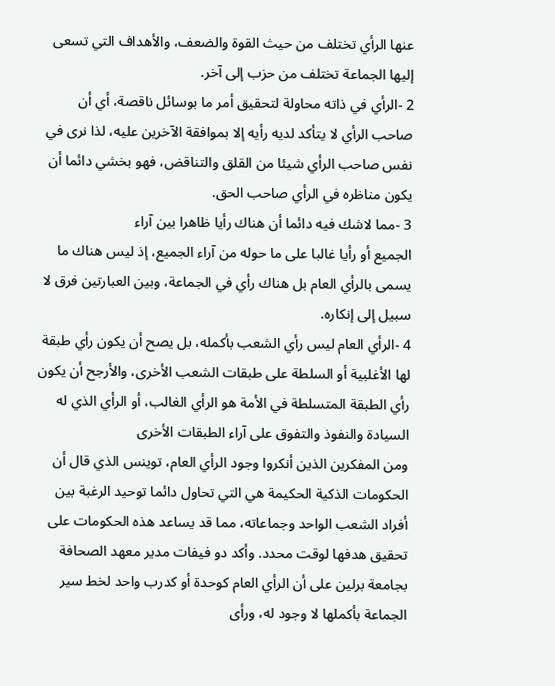عنها الرأي تختلف من حيث القوة والضعف، والأهداف التي تسعى إليها الجماعة تختلف من حزب إلى آخر.
2 -الرأي في ذاته محاولة لتحقيق أمر ما بوسائل ناقصة، أي أن صاحب الرأي لا يتأكد لديه رأيه إلا بموافقة الآخرين عليه، لذا نرى في نفس صاحب الرأي شيئا من القلق والتناقض، فهو بخشي دائما أن يكون مناظره في الرأي صاحب الحق.
3 -مما لاشك فيه دائما أن هناك رأيا ظاهرا بين آراء
الجميع أو رأيا غالبا على ما حوله من آراء الجميع، إذ ليس هناك ما يسمى بالرأي العام بل هناك رأي في الجماعة، وبين العبارتين فرق لا سبيل إلى إنكاره.
4 -الرأي العام ليس رأي الشعب بأكمله، بل يصح أن يكون رأي طبقة لها الأغلبية أو السلطة على طبقات الشعب الأخرى، والأرجح أن يكون رأي الطبقة المتسلطة في الأمة هو الرأي الغالب، أو الرأي الذي له السيادة والنفوذ والتفوق على آراء الطبقات الأخرى
ومن المفكرين الذين أنكروا وجود الرأي العام، توينس الذي قال أن الحكومات الذكية الحكيمة هي التي تحاول دائما توحيد الرغبة بين أفراد الشعب الواحد وجماعاته، مما قد يساعد هذه الحكومات على تحقيق هدفها لوقت محدد. وأكد دو فيفات مدير معهد الصحافة بجامعة برلين على أن الرأي العام كوحدة أو كدرب واحد لخط سير الجماعة بأكملها لا وجود له، ورأى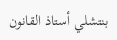بنتشلي أستاذ القانون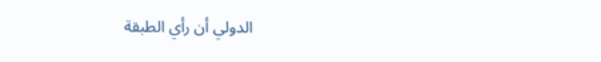الدولي أن رأي الطبقة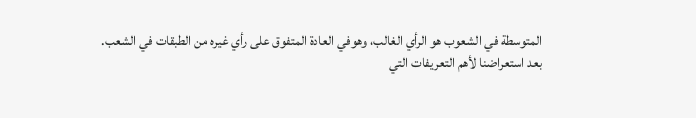المتوسطة في الشعوب هو الرأي الغالب، وهوفي العادة المتفوق على رأي غيره من الطبقات في الشعب.
بعد استعراضنا لأهم التعريفات التي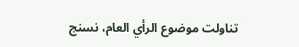تناولت موضوع الرأي العام، نسنج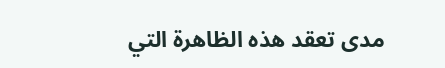مدى تعقد هذه الظاهرة التي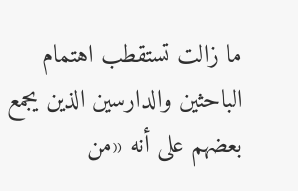ما زالت تستقطب اهتمام الباحثين والدارسين الذين يجمع بعضهم على أنه «من